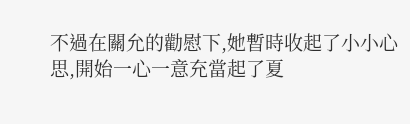不過在關允的勸慰下,她暫時收起了小小心思,開始一心一意充當起了夏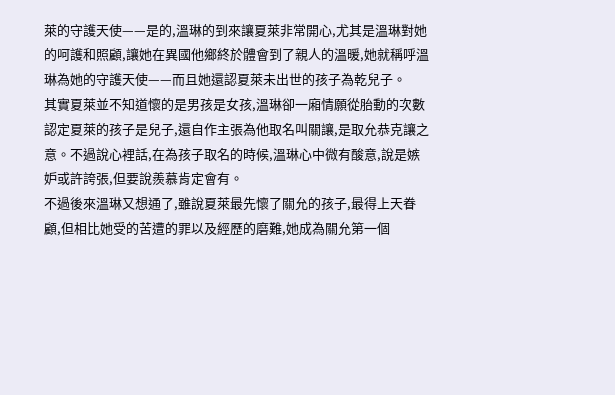萊的守護天使——是的,溫琳的到來讓夏萊非常開心,尤其是溫琳對她的呵護和照顧,讓她在異國他鄉終於體會到了親人的溫暖,她就稱呼溫琳為她的守護天使——而且她還認夏萊未出世的孩子為乾兒子。
其實夏萊並不知道懷的是男孩是女孩,溫琳卻一廂情願從胎動的次數認定夏萊的孩子是兒子,還自作主張為他取名叫關讓,是取允恭克讓之意。不過說心裡話,在為孩子取名的時候,溫琳心中微有酸意,說是嫉妒或許誇張,但要說羨慕肯定會有。
不過後來溫琳又想通了,雖說夏萊最先懷了關允的孩子,最得上天眷顧,但相比她受的苦遭的罪以及經歷的磨難,她成為關允第一個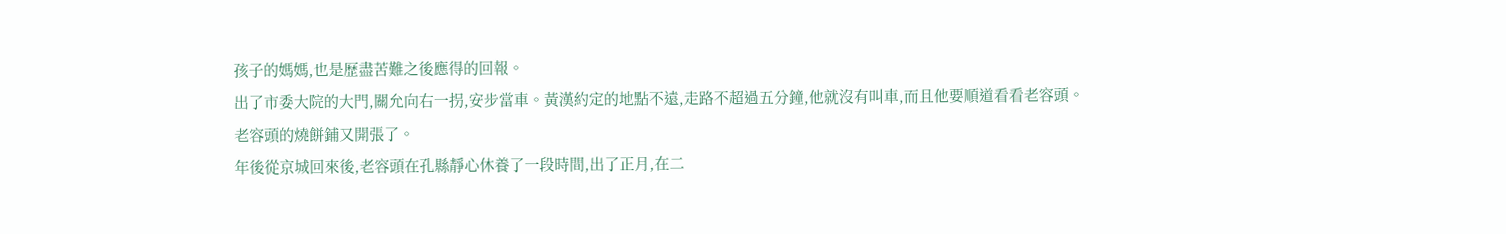孩子的媽媽,也是歷盡苦難之後應得的回報。
出了市委大院的大門,關允向右一拐,安步當車。黃漢約定的地點不遠,走路不超過五分鐘,他就沒有叫車,而且他要順道看看老容頭。
老容頭的燒餅鋪又開張了。
年後從京城回來後,老容頭在孔縣靜心休養了一段時間,出了正月,在二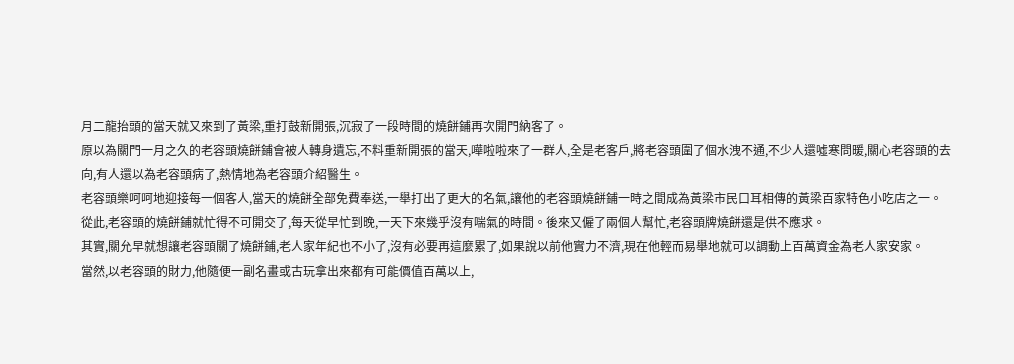月二龍抬頭的當天就又來到了黃梁,重打鼓新開張,沉寂了一段時間的燒餅鋪再次開門納客了。
原以為關門一月之久的老容頭燒餅鋪會被人轉身遺忘,不料重新開張的當天,嘩啦啦來了一群人,全是老客戶,將老容頭圍了個水洩不通,不少人還噓寒問暖,關心老容頭的去向,有人還以為老容頭病了,熱情地為老容頭介紹醫生。
老容頭樂呵呵地迎接每一個客人,當天的燒餅全部免費奉送,一舉打出了更大的名氣,讓他的老容頭燒餅鋪一時之間成為黃梁市民口耳相傳的黃梁百家特色小吃店之一。
從此,老容頭的燒餅鋪就忙得不可開交了,每天從早忙到晚,一天下來幾乎沒有喘氣的時間。後來又僱了兩個人幫忙,老容頭牌燒餅還是供不應求。
其實,關允早就想讓老容頭關了燒餅鋪,老人家年紀也不小了,沒有必要再這麼累了,如果說以前他實力不濟,現在他輕而易舉地就可以調動上百萬資金為老人家安家。
當然,以老容頭的財力,他隨便一副名畫或古玩拿出來都有可能價值百萬以上,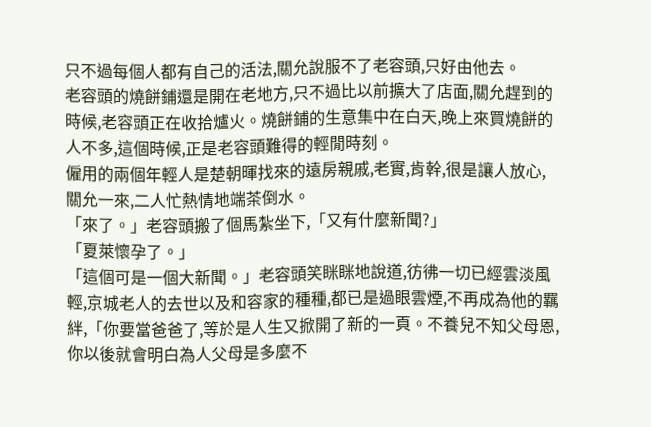只不過每個人都有自己的活法,關允說服不了老容頭,只好由他去。
老容頭的燒餅鋪還是開在老地方,只不過比以前擴大了店面,關允趕到的時候,老容頭正在收拾爐火。燒餅鋪的生意集中在白天,晚上來買燒餅的人不多,這個時候,正是老容頭難得的輕閒時刻。
僱用的兩個年輕人是楚朝暉找來的遠房親戚,老實,肯幹,很是讓人放心,關允一來,二人忙熱情地端茶倒水。
「來了。」老容頭搬了個馬紮坐下,「又有什麼新聞?」
「夏萊懷孕了。」
「這個可是一個大新聞。」老容頭笑眯眯地說道,彷彿一切已經雲淡風輕,京城老人的去世以及和容家的種種,都已是過眼雲煙,不再成為他的羈絆,「你要當爸爸了,等於是人生又掀開了新的一頁。不養兒不知父母恩,你以後就會明白為人父母是多麼不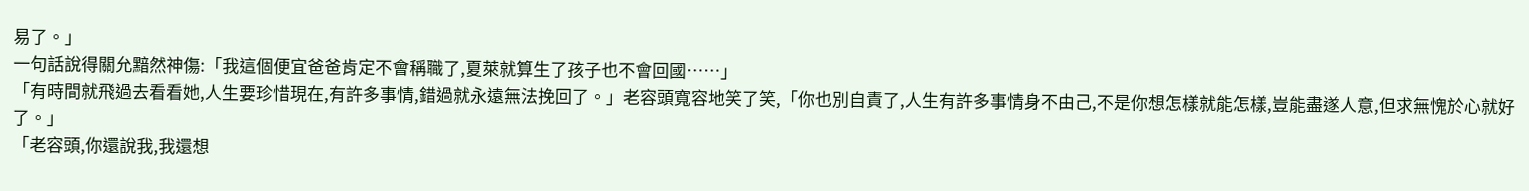易了。」
一句話說得關允黯然神傷:「我這個便宜爸爸肯定不會稱職了,夏萊就算生了孩子也不會回國……」
「有時間就飛過去看看她,人生要珍惜現在,有許多事情,錯過就永遠無法挽回了。」老容頭寬容地笑了笑,「你也別自責了,人生有許多事情身不由己,不是你想怎樣就能怎樣,豈能盡遂人意,但求無愧於心就好了。」
「老容頭,你還說我,我還想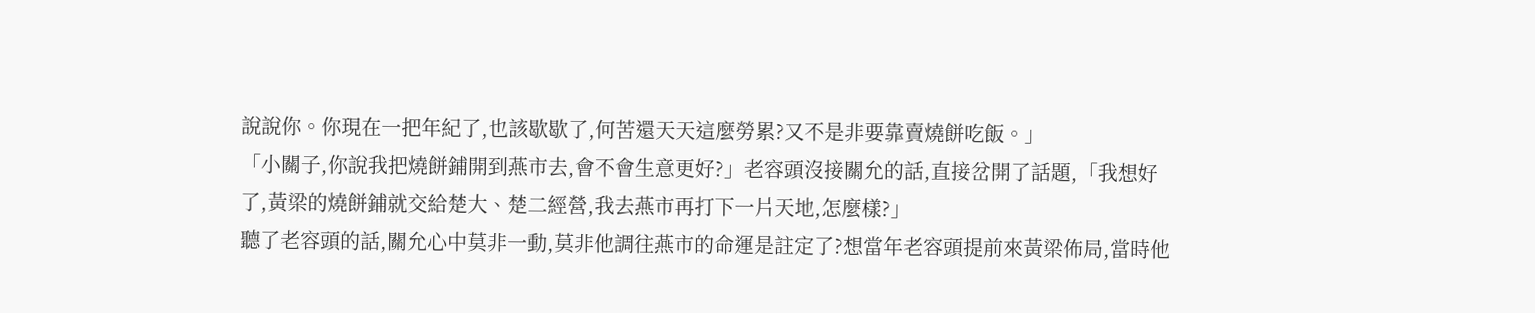說說你。你現在一把年紀了,也該歇歇了,何苦還天天這麼勞累?又不是非要靠賣燒餅吃飯。」
「小關子,你說我把燒餅鋪開到燕市去,會不會生意更好?」老容頭沒接關允的話,直接岔開了話題,「我想好了,黃梁的燒餅鋪就交給楚大、楚二經營,我去燕市再打下一片天地,怎麼樣?」
聽了老容頭的話,關允心中莫非一動,莫非他調往燕市的命運是註定了?想當年老容頭提前來黃梁佈局,當時他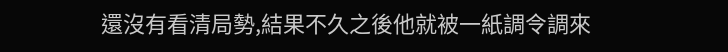還沒有看清局勢,結果不久之後他就被一紙調令調來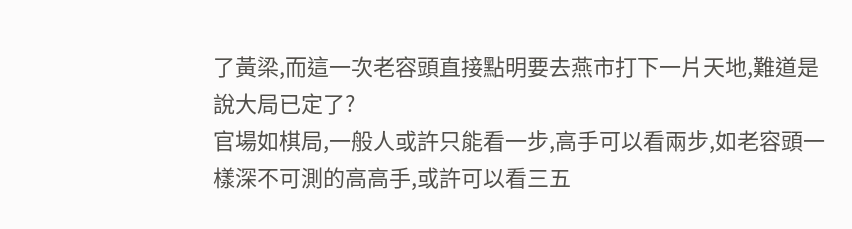了黃梁,而這一次老容頭直接點明要去燕市打下一片天地,難道是說大局已定了?
官場如棋局,一般人或許只能看一步,高手可以看兩步,如老容頭一樣深不可測的高高手,或許可以看三五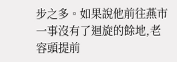步之多。如果說他前往燕市一事沒有了迴旋的餘地,老容頭提前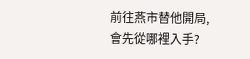前往燕市替他開局,會先從哪裡入手?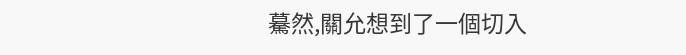驀然,關允想到了一個切入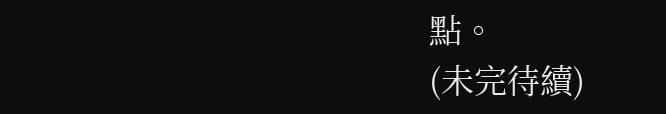點。
(未完待續)